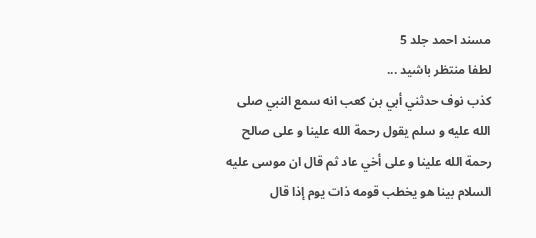مسند احمد جلد 5
لطفا منتظر باشید ...
كذب نوف حدثني أبي بن كعب انه سمع النبي صلى الله عليه و سلم يقول رحمة الله علينا و على صالح رحمة الله علينا و على أخي عاد ثم قال ان موسى عليه السلام بينا هو يخطب قومه ذات يوم إذا قال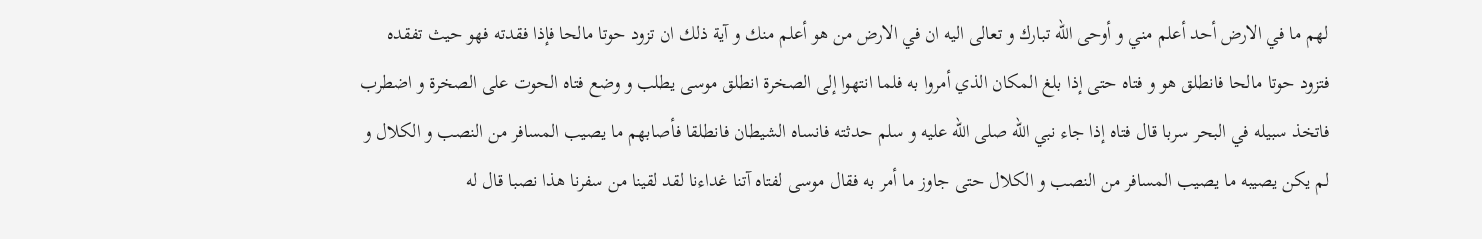لهم ما في الارض أحد أعلم مني و أوحى الله تبارك و تعالى اليه ان في الارض من هو أعلم منك و آية ذلك ان تزود حوتا مالحا فإذا فقدته فهو حيث تفقده فتزود حوتا مالحا فانطلق هو و فتاه حتى إذا بلغ المكان الذي أمروا به فلما انتهوا إلى الصخرة انطلق موسى يطلب و وضع فتاه الحوت على الصخرة و اضطرب فاتخذ سبيله في البحر سربا قال فتاه إذا جاء نبي الله صلى الله عليه و سلم حدثته فانساه الشيطان فانطلقا فأصابهم ما يصيب المسافر من النصب و الكلال و لم يكن يصيبه ما يصيب المسافر من النصب و الكلال حتى جاوز ما أمر به فقال موسى لفتاه آتنا غداءنا لقد لقينا من سفرنا هذا نصبا قال له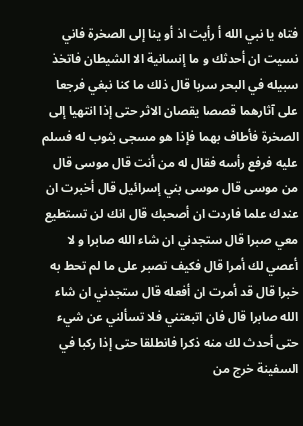فتاه يا نبي الله أ رأيت اذ أو ينا إلى الصخرة فاني نسيت ان أحدثك و ما إنسانية الا الشيطان فاتخذ سبيله في البحر سربا قال ذلك ما كنا نبغي فرجعا على آثارهما قصصا يقصان الاثر حتى إذا انتهيا إلى الصخرة فأطاف بهما فإذا هو مسجى بثوب له فسلم عليه فرفع رأسه فقال له من أنت قال موسى قال من موسى قال موسى بني إسرائيل قال أخبرت ان عندك علما فاردت ان أصحبك قال انك لن تستطيع معي صبرا قال ستجدني ان شاء الله صابرا و لا أعصي لك أمرا قال فكيف تصبر على ما لم تحط به خبرا قال قد أمرت ان أفعله قال ستجدني ان شاء الله صابرا قال فان اتبعتني فلا تسألني عن شيء حتى أحدث لك منه ذكرا فانطلقا حتى إذا ركبا في السفينة خرج من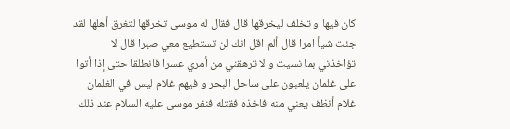كان فيها و تخلف ليخرقها قال فقال له موسى تخرقها لتغرق أهلها لقد جئت شيأ امرا قال ألم اقل انك لن تستطيع معي صبرا قال لا تؤاخذني بما نسيت و لا ترهقني من أمري عسرا فانطلقا حتى إذا أتوا على غلمان يلعبون على ساحل البحر و فيهم غلام ليس في الغلمان غلام أنظف يعني منه فاخذه فقتله فنفر موسى عليه السلام عند ذلك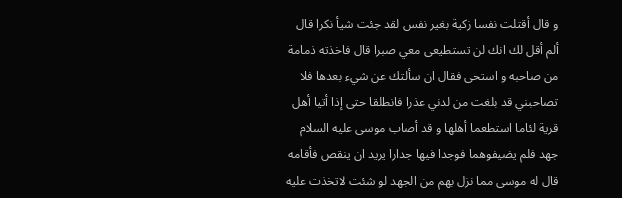و قال أقتلت نفسا زكية بغير نفس لقد جئت شيأ نكرا قال ألم أقل لك انك لن تستطيعى معي صبرا قال فاخذته ذمامة من صاحبه و استحى فقال ان سألتك عن شيء بعدها فلا تصاحبني قد بلغت من لدني عذرا فانطلقا حتى إذا أتيا أهل قرية لئاما استطعما أهلها و قد أصاب موسى عليه السلام جهد فلم يضيفوهما فوجدا فيها جدارا يريد ان ينقص فأقامه قال له موسى مما نزل بهم من الجهد لو شئت لاتخذت عليه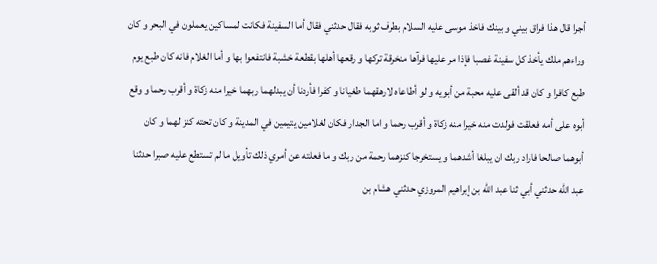أجرا قال هذا فراق بيني و بينك فاخذ موسى عليه السلام بطرف ثوبه فقال حدثني فقال أما السفينة فكانت لمساكين يعملون في البحر و كان وراءهم ملك يأخذ كل سفينة غصبا فإذا مر عليها فرآها منخرقة تركها و رقعها أهلها بقطعة خشبة فانتفعوا بها و أما الغلام فانه كان طبع يوم طبع كافرا و كان قد ألقى عليه محبة من أبويه و لو أطاعاه لارهقهما طغيانا و كفرا فأردنا أن يبدلهما ربهما خيرا منه زكاة و أقرب رحما و وقع أبوه على أمه فعلقت فولدت منه خيرا منه زكاة و أقرب رحما و اما الجدار فكان لغلامين يتيمين في المدينة و كان تحته كنز لهما و كان أبوهما صالحا فاراد ربك ان يبلغا أشدهما و يستخرجا كنزهما رحمة من ربك و ما فعلته عن أمري ذلك تأويل ما لم تستطع عليه صبرا حدثنا عبد الله حدثني أبي ثنا عبد الله بن إبراهيم المروزي حدثني هشام بن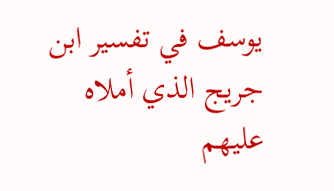يوسف في تفسير ابن جريج الذي أملاه عليهم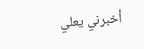أخبرني يعلي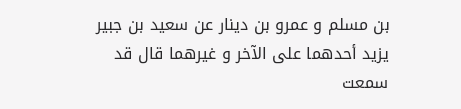بن مسلم و عمرو بن دينار عن سعيد بن جبير يزيد أحدهما على الآخر و غيرهما قال قد سمعت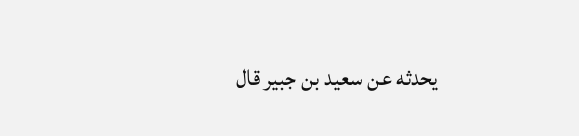يحدثه عن سعيد بن جبير قال